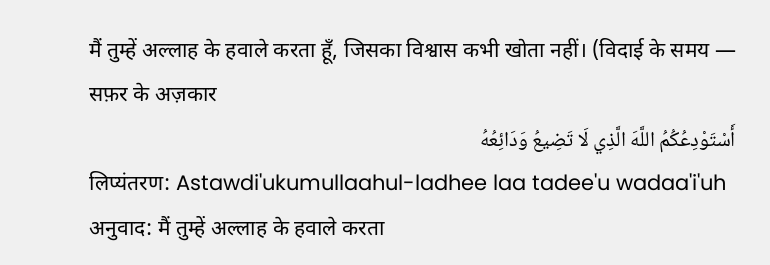मैं तुम्हें अल्लाह के हवाले करता हूँ, जिसका विश्वास कभी खोता नहीं। (विदाई के समय — सफ़र के अज़कार
أَسْتَوْدِعُكُمُ اللَّهَ الَّذِي لَا تَضِيعُ وَدَائِعُهُ
लिप्यंतरण: Astawdi'ukumullaahul-ladhee laa tadee'u wadaa'i'uh
अनुवाद: मैं तुम्हें अल्लाह के हवाले करता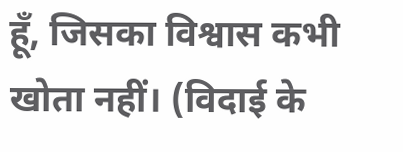हूँ, जिसका विश्वास कभी खोता नहीं। (विदाई के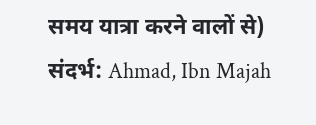समय यात्रा करने वालों से)
संदर्भ: Ahmad, Ibn Majah